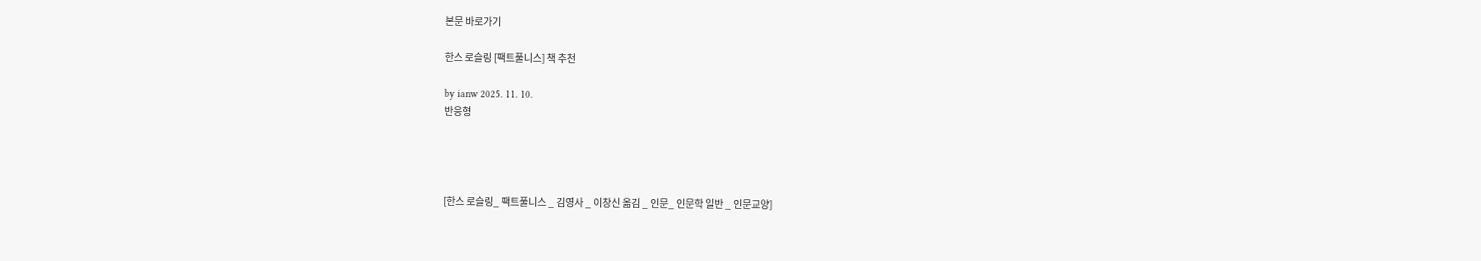본문 바로가기

한스 로슬링 [팩트풀니스] 책 추천

by ianw 2025. 11. 10.
반응형




[한스 로슬링_ 팩트풀니스 _ 김영사 _ 이창신 옮김 _ 인문_ 인문학 일반 _ 인문교양]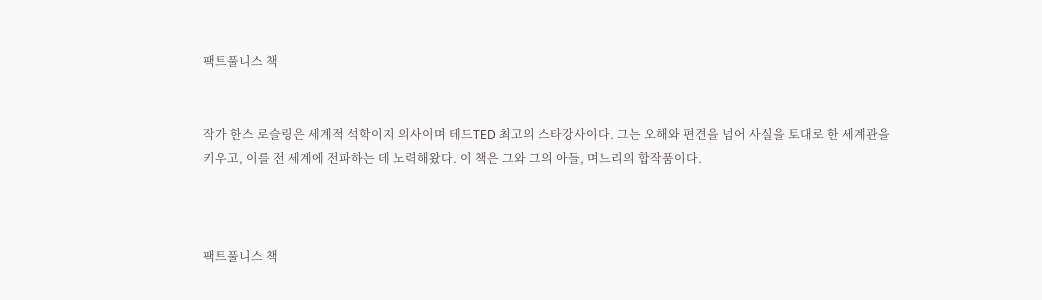팩트풀니스 책


작가 한스 로슬링은 세계적 석학이지 의사이며 테드TED 최고의 스타강사이다. 그는 오해와 편견을 넘어 사실을 토대로 한 세계관을 키우고, 이를 전 세계에 전파하는 데 노력해왔다. 이 책은 그와 그의 아들, 며느리의 합작품이다.



팩트풀니스 책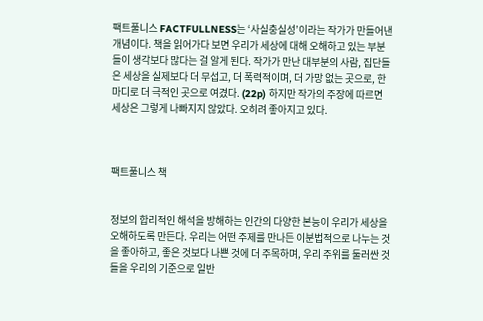팩트풀니스 FACTFULLNESS는 ‘사실충실성’이라는 작가가 만들어낸 개념이다. 책을 읽어가다 보면 우리가 세상에 대해 오해하고 있는 부분들이 생각보다 많다는 걸 알게 된다. 작가가 만난 대부분의 사람, 집단들은 세상을 실제보다 더 무섭고, 더 폭력적이며, 더 가망 없는 곳으로, 한마디로 더 극적인 곳으로 여겼다. (22p) 하지만 작가의 주장에 따르면 세상은 그렇게 나빠지지 않았다. 오히려 좋아지고 있다.



팩트풀니스 책


정보의 합리적인 해석을 방해하는 인간의 다양한 본능이 우리가 세상을 오해하도록 만든다. 우리는 어떤 주제를 만나든 이분법적으로 나누는 것을 좋아하고, 좋은 것보다 나쁜 것에 더 주목하며, 우리 주위를 둘러싼 것들을 우리의 기준으로 일반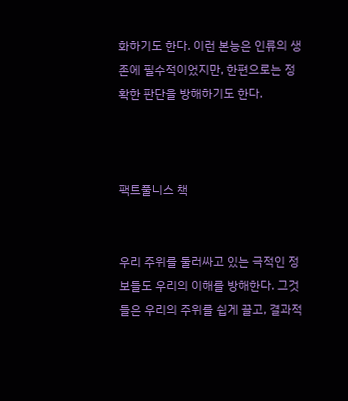화하기도 한다. 이런 본능은 인류의 생존에 필수적이었지만, 한편으로는 정확한 판단을 방해하기도 한다.



팩트풀니스 책


우리 주위를 둘러싸고 있는 극적인 정보들도 우리의 이해를 방해한다. 그것들은 우리의 주위를 쉽게 끌고, 결과적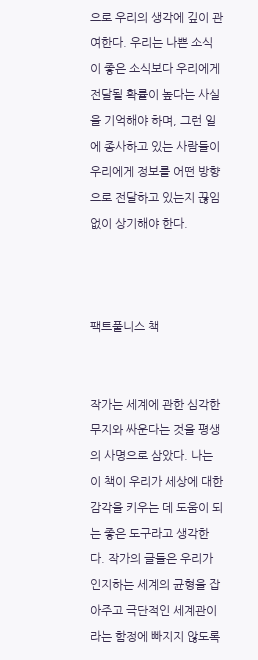으로 우리의 생각에 깊이 관여한다. 우리는 나쁜 소식이 좋은 소식보다 우리에게 전달될 확률이 높다는 사실을 기억해야 하며, 그런 일에 종사하고 있는 사람들이 우리에게 정보를 어떤 방향으로 전달하고 있는지 끊임없이 상기해야 한다.



팩트풀니스 책


작가는 세계에 관한 심각한 무지와 싸운다는 것을 평생의 사명으로 삼았다. 나는 이 책이 우리가 세상에 대한 감각을 키우는 데 도움이 되는 좋은 도구라고 생각한다. 작가의 글들은 우리가 인지하는 세계의 균형을 잡아주고 극단적인 세계관이라는 함정에 빠지지 않도록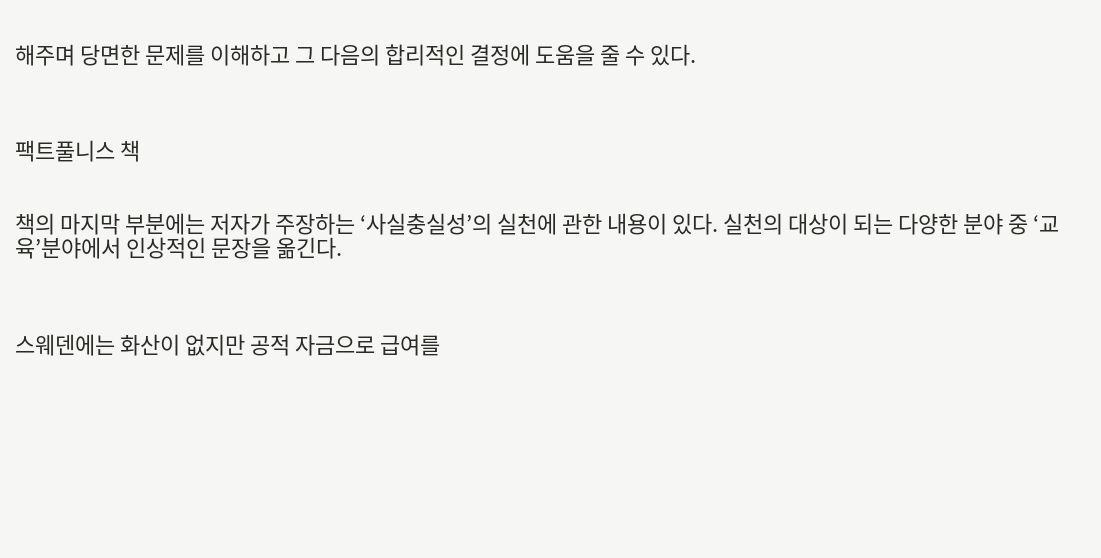해주며 당면한 문제를 이해하고 그 다음의 합리적인 결정에 도움을 줄 수 있다.



팩트풀니스 책


책의 마지막 부분에는 저자가 주장하는 ‘사실충실성’의 실천에 관한 내용이 있다. 실천의 대상이 되는 다양한 분야 중 ‘교육’분야에서 인상적인 문장을 옮긴다.



스웨덴에는 화산이 없지만 공적 자금으로 급여를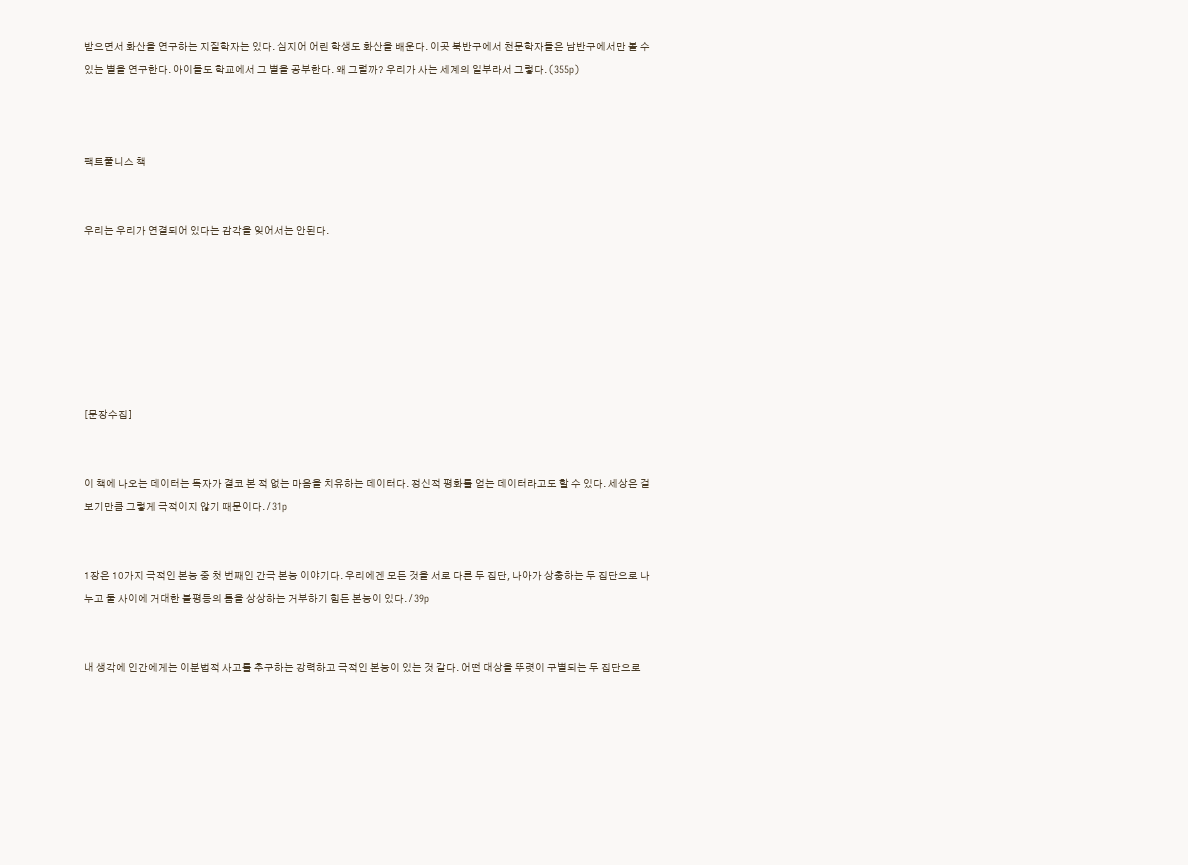받으면서 화산을 연구하는 지질학자는 있다. 심지어 어린 학생도 화산을 배운다. 이곳 북반구에서 천문학자들은 남반구에서만 볼 수 있는 별을 연구한다. 아이들도 학교에서 그 별을 공부한다. 왜 그럴까? 우리가 사는 세계의 일부라서 그렇다. (355p)



팩트풀니스 책


우리는 우리가 연결되어 있다는 감각을 잊어서는 안된다.







[문장수집]


이 책에 나오는 데이터는 독자가 결코 본 적 없는 마음을 치유하는 데이터다. 정신적 평화를 얻는 데이터라고도 할 수 있다. 세상은 겉보기만큼 그렇게 극적이지 않기 때문이다. / 31p


1장은 10가지 극적인 본능 중 첫 번째인 간극 본능 이야기다. 우리에겐 모든 것을 서로 다른 두 집단, 나아가 상충하는 두 집단으로 나누고 둘 사이에 거대한 불평등의 틈을 상상하는 거부하기 힘든 본능이 있다. / 39p


내 생각에 인간에게는 이분법적 사고를 추구하는 강력하고 극적인 본능이 있는 것 같다. 어떤 대상을 뚜렷이 구별되는 두 집단으로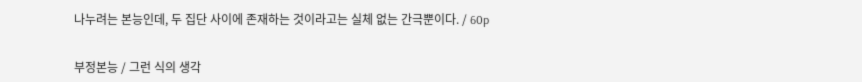나누려는 본능인데, 두 집단 사이에 존재하는 것이라고는 실체 없는 간극뿐이다. / 60p


부정본능 / 그런 식의 생각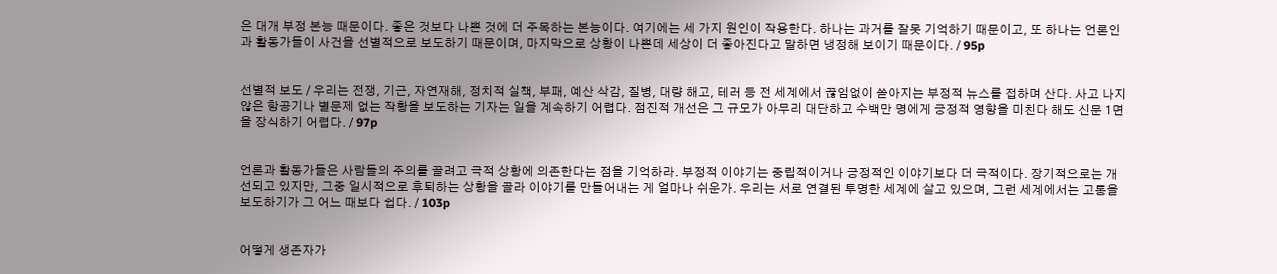은 대개 부정 본능 때문이다. 좋은 것보다 나쁜 것에 더 주목하는 본능이다. 여기에는 세 가지 원인이 작용한다. 하나는 과거를 잘못 기억하기 때문이고, 또 하나는 언론인과 활동가들이 사건을 선별적으로 보도하기 때문이며, 마지막으로 상황이 나쁜데 세상이 더 좋아진다고 말하면 냉정해 보이기 때문이다. / 95p


선별적 보도 / 우리는 전쟁, 기근, 자연재해, 정치적 실책, 부패, 예산 삭감, 질병, 대량 해고, 테러 등 전 세계에서 끊임없이 쏟아지는 부정적 뉴스를 접하며 산다. 사고 나지 않은 항공기나 별문제 없는 작황을 보도하는 기자는 일을 계속하기 어렵다. 점진적 개선은 그 규모가 아무리 대단하고 수백만 명에게 긍정적 영향을 미친다 해도 신문 1면을 장식하기 어렵다. / 97p


언론과 활동가들은 사람들의 주의를 끌려고 극적 상황에 의존한다는 점을 기억하라. 부정적 이야기는 중립적이거나 긍정적인 이야기보다 더 극적이다. 장기적으로는 개선되고 있지만, 그중 일시적으로 후퇴하는 상황을 골라 이야기를 만들어내는 게 얼마나 쉬운가. 우리는 서로 연결된 투명한 세계에 살고 있으며, 그런 세계에서는 고통을 보도하기가 그 어느 때보다 쉽다. / 103p


어떻게 생존자가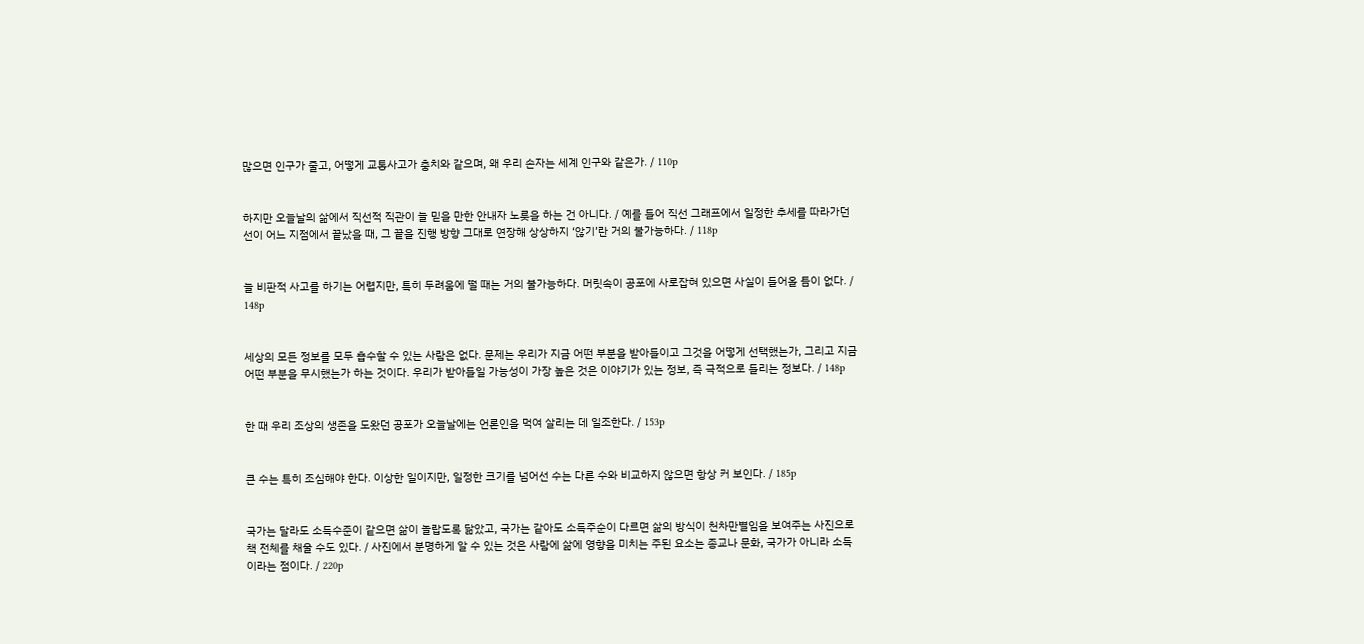많으면 인구가 줄고, 어떻게 교통사고가 충치와 같으며, 왜 우리 손자는 세계 인구와 같은가. / 110p


하지만 오늘날의 삶에서 직선적 직관이 늘 믿을 만한 안내자 노릇을 하는 건 아니다. / 예를 들어 직선 그래프에서 일정한 추세를 따라가던 선이 어느 지점에서 끝났을 때, 그 끝을 진행 방향 그대로 연장해 상상하지 ‘않기’란 거의 불가능하다. / 118p


늘 비판적 사고를 하기는 어렵지만, 특히 두려움에 떨 때는 거의 불가능하다. 머릿속이 공포에 사로잡혀 있으면 사실이 들어올 틈이 없다. / 148p


세상의 모든 정보를 모두 흡수할 수 있는 사람은 없다. 문제는 우리가 지금 어떤 부분을 받아들이고 그것을 어떻게 선택했는가, 그리고 지금 어떤 부분을 무시했는가 하는 것이다. 우리가 받아들일 가능성이 가장 높은 것은 이야기가 있는 정보, 즉 극적으로 들리는 정보다. / 148p


한 때 우리 조상의 생존을 도왔던 공포가 오늘날에는 언론인을 먹여 살리는 데 일조한다. / 153p


큰 수는 특히 조심해야 한다. 이상한 일이지만, 일정한 크기를 넘어선 수는 다른 수와 비교하지 않으면 항상 커 보인다. / 185p


국가는 달라도 소득수준이 같으면 삶이 놀랍도록 닮았고, 국가는 같아도 소득주순이 다르면 삶의 방식이 천차만별임을 보여주는 사진으로 책 전체를 채울 수도 있다. / 사진에서 분명하게 알 수 있는 것은 사람에 삶에 영향을 미치는 주된 요소는 종교나 문화, 국가가 아니라 소득이라는 점이다. / 220p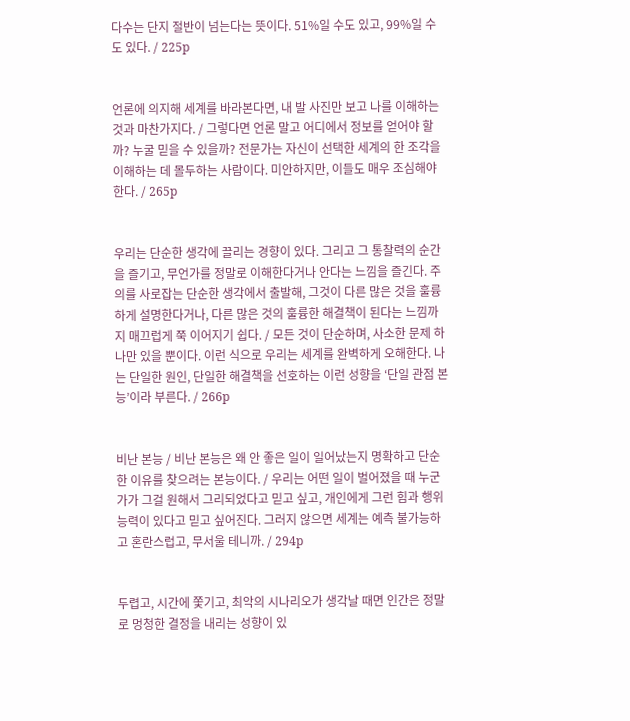다수는 단지 절반이 넘는다는 뜻이다. 51%일 수도 있고, 99%일 수도 있다. / 225p


언론에 의지해 세계를 바라본다면, 내 발 사진만 보고 나를 이해하는 것과 마찬가지다. / 그렇다면 언론 말고 어디에서 정보를 얻어야 할까? 누굴 믿을 수 있을까? 전문가는 자신이 선택한 세계의 한 조각을 이해하는 데 몰두하는 사람이다. 미안하지만, 이들도 매우 조심해야 한다. / 265p


우리는 단순한 생각에 끌리는 경향이 있다. 그리고 그 통찰력의 순간을 즐기고, 무언가를 정말로 이해한다거나 안다는 느낌을 즐긴다. 주의를 사로잡는 단순한 생각에서 출발해, 그것이 다른 많은 것을 훌륭하게 설명한다거나, 다른 많은 것의 훌륭한 해결책이 된다는 느낌까지 매끄럽게 쭉 이어지기 쉽다. / 모든 것이 단순하며, 사소한 문제 하나만 있을 뿐이다. 이런 식으로 우리는 세계를 완벽하게 오해한다. 나는 단일한 원인, 단일한 해결책을 선호하는 이런 성향을 ‘단일 관점 본능’이라 부른다. / 266p


비난 본능 / 비난 본능은 왜 안 좋은 일이 일어났는지 명확하고 단순한 이유를 찾으려는 본능이다. / 우리는 어떤 일이 벌어졌을 때 누군가가 그걸 원해서 그리되었다고 믿고 싶고, 개인에게 그런 힘과 행위능력이 있다고 믿고 싶어진다. 그러지 않으면 세계는 예측 불가능하고 혼란스럽고, 무서울 테니까. / 294p


두렵고, 시간에 쫓기고, 최악의 시나리오가 생각날 때면 인간은 정말로 멍청한 결정을 내리는 성향이 있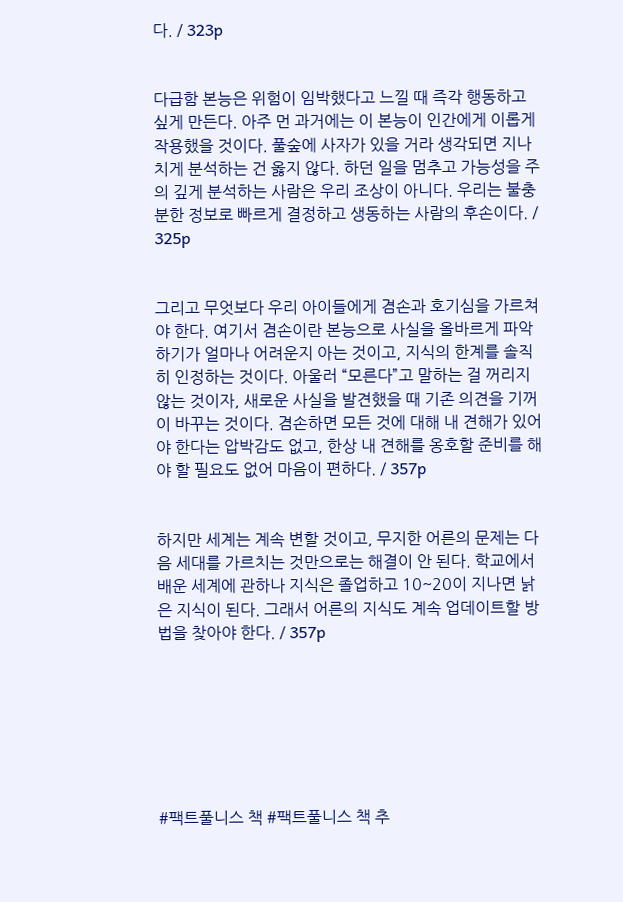다. / 323p


다급함 본능은 위험이 임박했다고 느낄 때 즉각 행동하고 싶게 만든다. 아주 먼 과거에는 이 본능이 인간에게 이롭게 작용했을 것이다. 풀숲에 사자가 있을 거라 생각되면 지나치게 분석하는 건 옳지 않다. 하던 일을 멈추고 가능성을 주의 깊게 분석하는 사람은 우리 조상이 아니다. 우리는 불충분한 정보로 빠르게 결정하고 생동하는 사람의 후손이다. / 325p


그리고 무엇보다 우리 아이들에게 겸손과 호기심을 가르쳐야 한다. 여기서 겸손이란 본능으로 사실을 올바르게 파악하기가 얼마나 어려운지 아는 것이고, 지식의 한계를 솔직히 인정하는 것이다. 아울러 “모른다”고 말하는 걸 꺼리지 않는 것이자, 새로운 사실을 발견했을 때 기존 의견을 기꺼이 바꾸는 것이다. 겸손하면 모든 것에 대해 내 견해가 있어야 한다는 압박감도 없고, 한상 내 견해를 옹호할 준비를 해야 할 필요도 없어 마음이 편하다. / 357p


하지만 세계는 계속 변할 것이고, 무지한 어른의 문제는 다음 세대를 가르치는 것만으로는 해결이 안 된다. 학교에서 배운 세계에 관하나 지식은 졸업하고 10~20이 지나면 낡은 지식이 된다. 그래서 어른의 지식도 계속 업데이트할 방법을 찾아야 한다. / 357p







#팩트풀니스 책 #팩트풀니스 책 추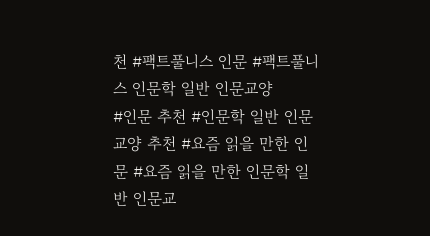천 #팩트풀니스 인문 #팩트풀니스 인문학 일반 인문교양
#인문 추천 #인문학 일반 인문교양 추천 #요즘 읽을 만한 인문 #요즘 읽을 만한 인문학 일반 인문교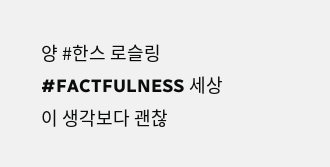양 #한스 로슬링 #FACTFULNESS 세상이 생각보다 괜찮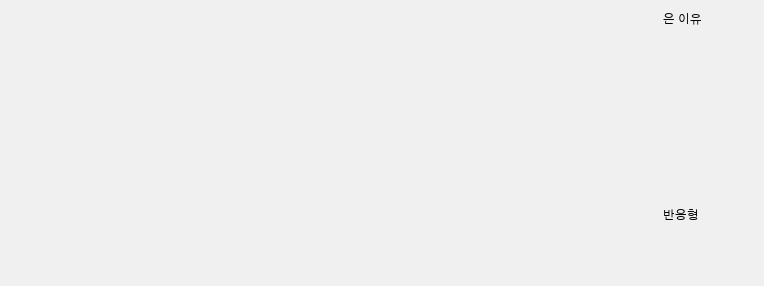은 이유











반응형